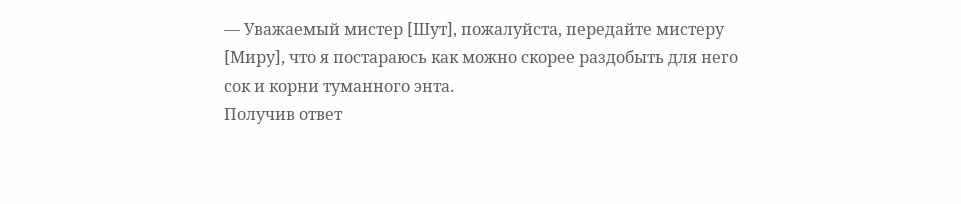— Уважаемый мистер [Шут], пожалуйста, передайте мистеру [Миру], что я постараюсь как можно скорее раздобыть для него сок и корни туманного энта.
Получив ответ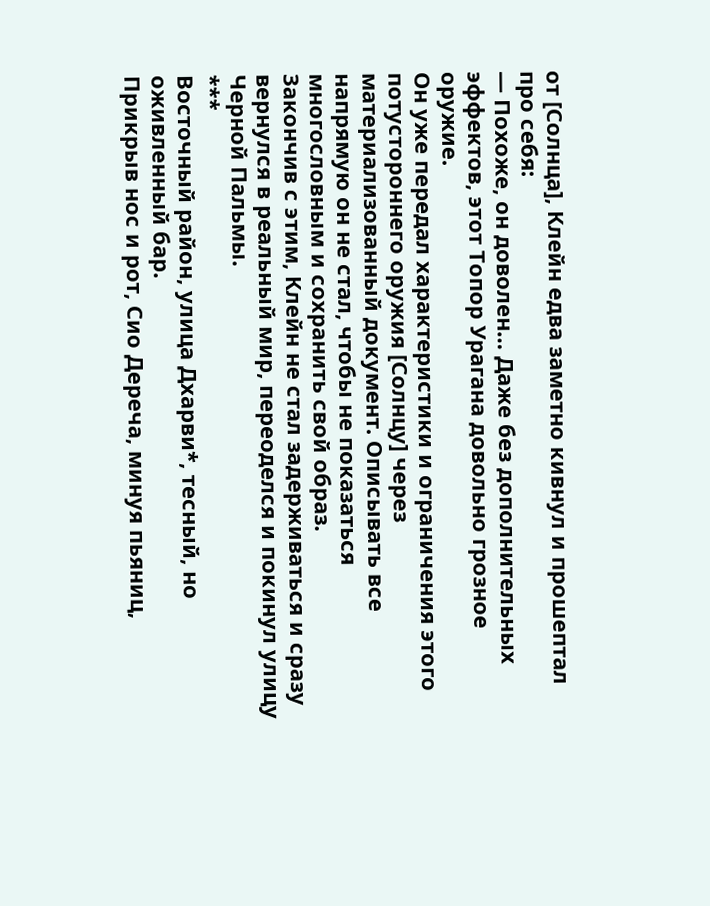от [Солнца], Клейн едва заметно кивнул и прошептал про себя:
— Похоже, он доволен… Даже без дополнительных эффектов, этот Топор Урагана довольно грозное оружие.
Он уже передал характеристики и ограничения этого потустороннего оружия [Солнцу] через материализованный документ. Описывать все напрямую он не стал, чтобы не показаться многословным и сохранить свой образ.
Закончив с этим, Клейн не стал задерживаться и сразу вернулся в реальный мир, переоделся и покинул улицу Черной Пальмы.
***
Восточный район, улица Дхарви*, тесный, но оживленный бар.
Прикрыв нос и рот, Сио Дереча, минуя пьяниц,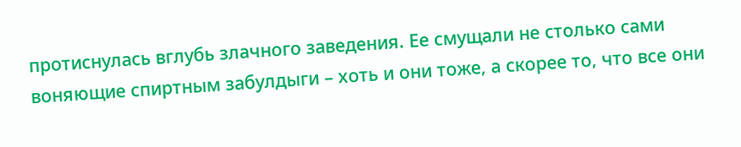протиснулась вглубь злачного заведения. Ее смущали не столько сами воняющие спиртным забулдыги – хоть и они тоже, а скорее то, что все они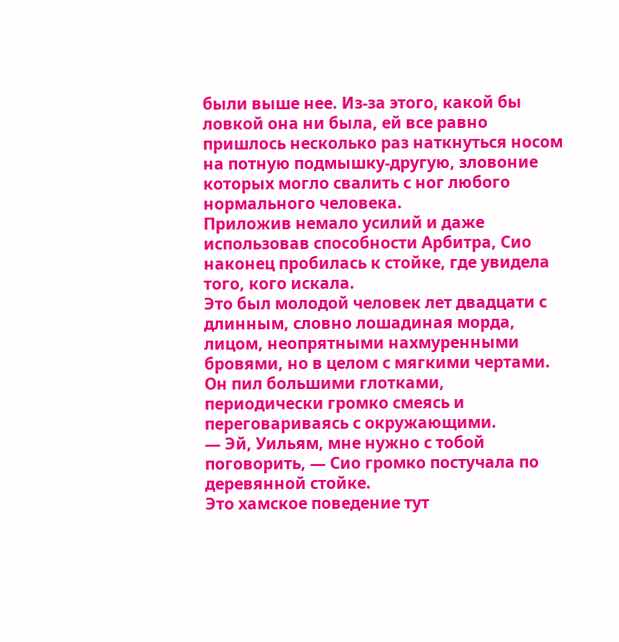были выше нее. Из-за этого, какой бы ловкой она ни была, ей все равно пришлось несколько раз наткнуться носом на потную подмышку-другую, зловоние которых могло свалить с ног любого нормального человека.
Приложив немало усилий и даже использовав способности Арбитра, Сио наконец пробилась к стойке, где увидела того, кого искала.
Это был молодой человек лет двадцати с длинным, словно лошадиная морда, лицом, неопрятными нахмуренными бровями, но в целом с мягкими чертами.
Он пил большими глотками, периодически громко смеясь и переговариваясь с окружающими.
— Эй, Уильям, мне нужно с тобой поговорить, — Сио громко постучала по деревянной стойке.
Это хамское поведение тут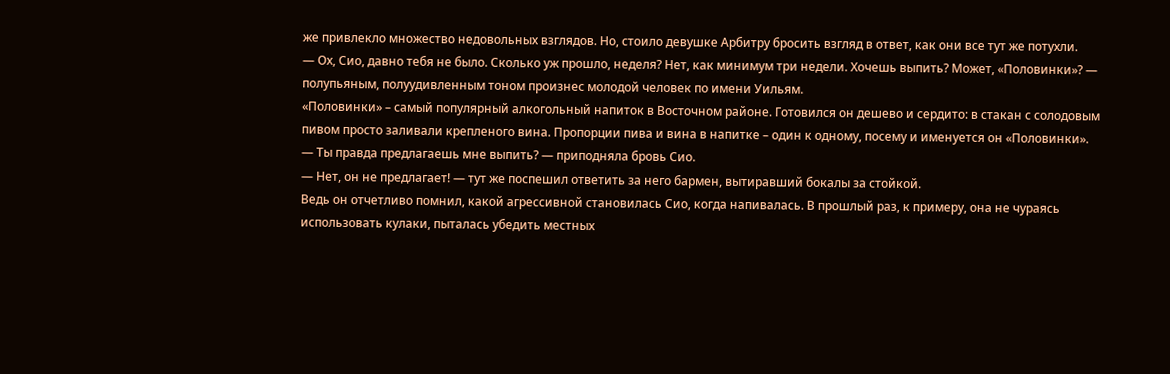же привлекло множество недовольных взглядов. Но, стоило девушке Арбитру бросить взгляд в ответ, как они все тут же потухли.
— Ох, Сио, давно тебя не было. Сколько уж прошло, неделя? Нет, как минимум три недели. Хочешь выпить? Может, «Половинки»? — полупьяным, полуудивленным тоном произнес молодой человек по имени Уильям.
«Половинки» – самый популярный алкогольный напиток в Восточном районе. Готовился он дешево и сердито: в стакан с солодовым пивом просто заливали крепленого вина. Пропорции пива и вина в напитке – один к одному, посему и именуется он «Половинки».
— Ты правда предлагаешь мне выпить? — приподняла бровь Сио.
— Нет, он не предлагает! — тут же поспешил ответить за него бармен, вытиравший бокалы за стойкой.
Ведь он отчетливо помнил, какой агрессивной становилась Сио, когда напивалась. В прошлый раз, к примеру, она не чураясь использовать кулаки, пыталась убедить местных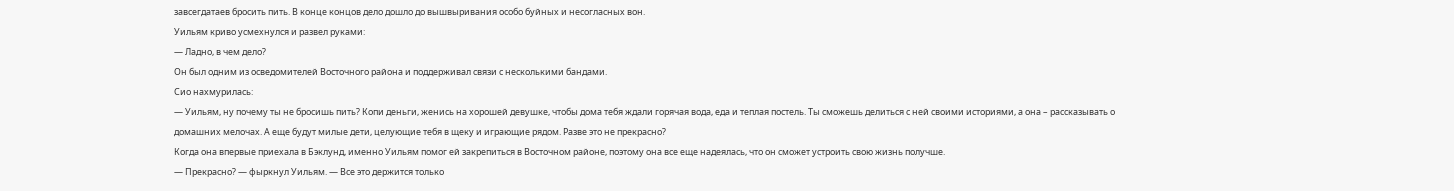завсегдатаев бросить пить. В конце концов дело дошло до вышвыривания особо буйных и несогласных вон.
Уильям криво усмехнулся и развел руками:
— Ладно, в чем дело?
Он был одним из осведомителей Восточного района и поддерживал связи с несколькими бандами.
Сио нахмурилась:
— Уильям, ну почему ты не бросишь пить? Копи деньги, женись на хорошей девушке, чтобы дома тебя ждали горячая вода, еда и теплая постель. Ты сможешь делиться с ней своими историями, а она – рассказывать о домашних мелочах. А еще будут милые дети, целующие тебя в щеку и играющие рядом. Разве это не прекрасно?
Когда она впервые приехала в Бэклунд, именно Уильям помог ей закрепиться в Восточном районе, поэтому она все еще надеялась, что он сможет устроить свою жизнь получше.
— Прекрасно? — фыркнул Уильям. — Все это держится только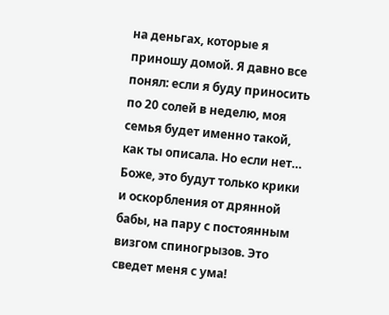на деньгах, которые я приношу домой. Я давно все понял: если я буду приносить по 20 солей в неделю, моя семья будет именно такой, как ты описала. Но если нет… Боже, это будут только крики и оскорбления от дрянной бабы, на пару с постоянным визгом спиногрызов. Это сведет меня с ума!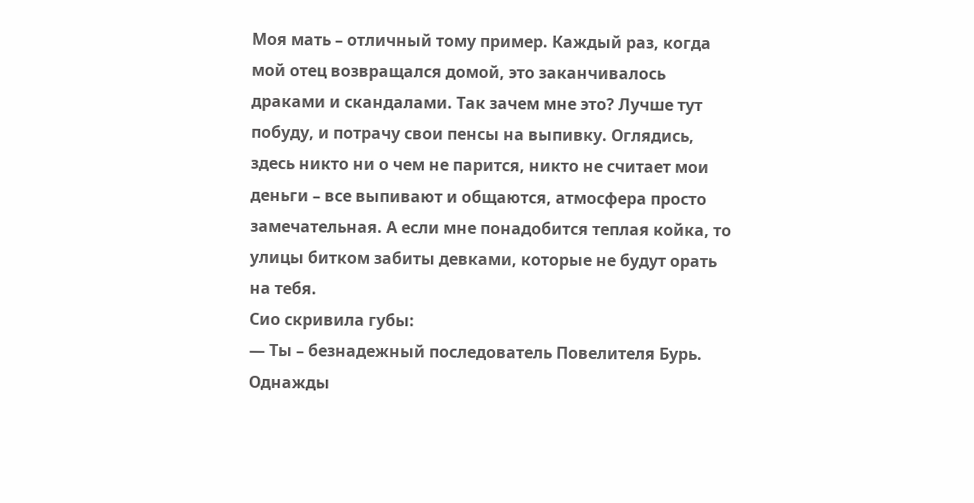Моя мать – отличный тому пример. Каждый раз, когда мой отец возвращался домой, это заканчивалось драками и скандалами. Так зачем мне это? Лучше тут побуду, и потрачу свои пенсы на выпивку. Оглядись, здесь никто ни о чем не парится, никто не считает мои деньги – все выпивают и общаются, атмосфера просто замечательная. А если мне понадобится теплая койка, то улицы битком забиты девками, которые не будут орать на тебя.
Сио скривила губы:
— Ты – безнадежный последователь Повелителя Бурь. Однажды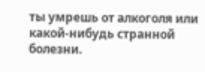ты умрешь от алкоголя или какой-нибудь странной болезни.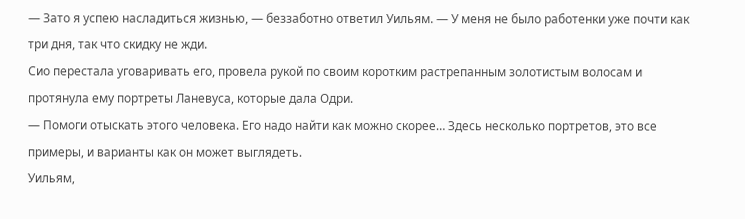— Зато я успею насладиться жизнью, — беззаботно ответил Уильям. — У меня не было работенки уже почти как три дня, так что скидку не жди.
Сио перестала уговаривать его, провела рукой по своим коротким растрепанным золотистым волосам и протянула ему портреты Ланевуса, которые дала Одри.
— Помоги отыскать этого человека. Его надо найти как можно скорее… Здесь несколько портретов, это все примеры, и варианты как он может выглядеть.
Уильям,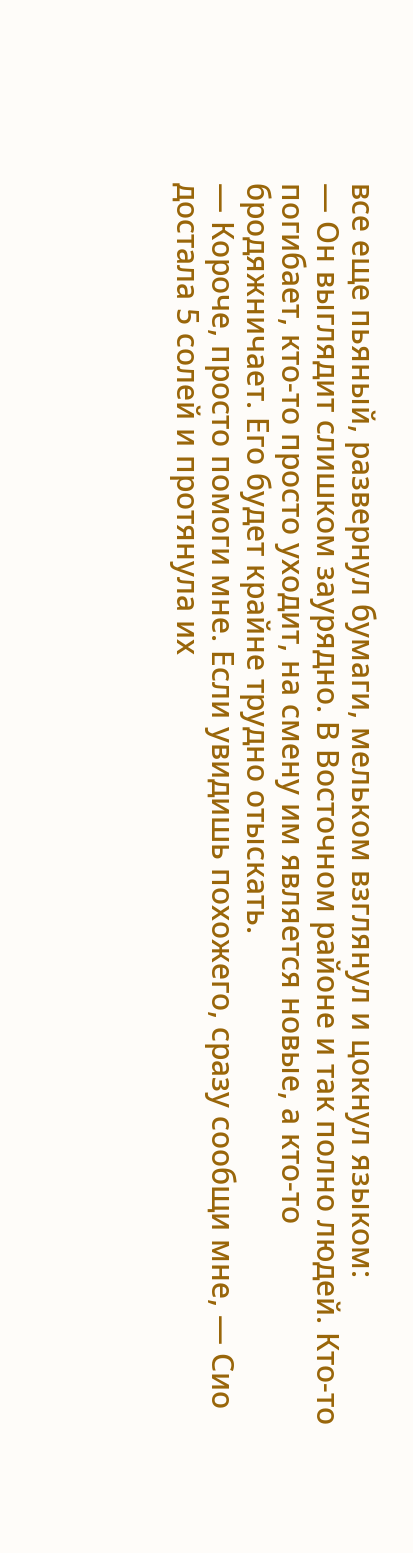все еще пьяный, развернул бумаги, мельком взглянул и цокнул языком:
— Он выглядит слишком заурядно. В Восточном районе и так полно людей. Кто-то погибает, кто-то просто уходит, на смену им является новые, а кто-то бродяжничает. Его будет крайне трудно отыскать.
— Короче, просто помоги мне. Если увидишь похожего, сразу сообщи мне, — Сио достала 5 солей и протянула их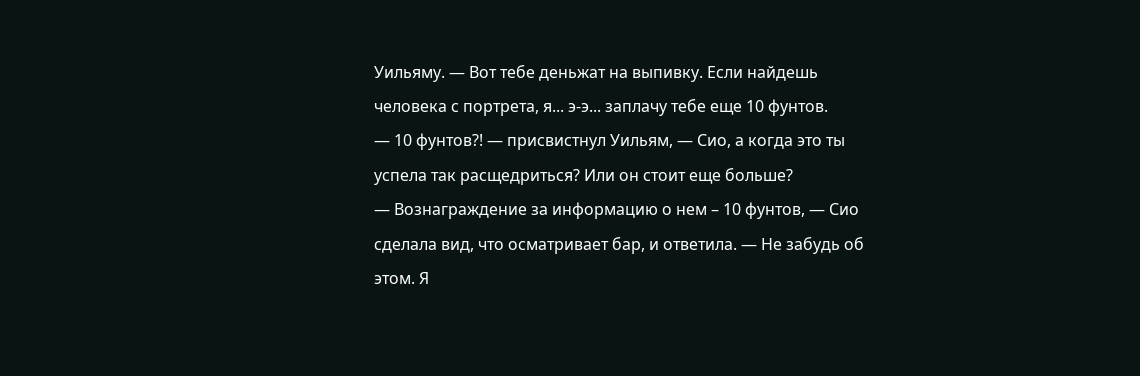Уильяму. — Вот тебе деньжат на выпивку. Если найдешь человека с портрета, я... э-э... заплачу тебе еще 10 фунтов.
— 10 фунтов?! — присвистнул Уильям, — Сио, а когда это ты успела так расщедриться? Или он стоит еще больше?
— Вознаграждение за информацию о нем – 10 фунтов, — Сио сделала вид, что осматривает бар, и ответила. — Не забудь об этом. Я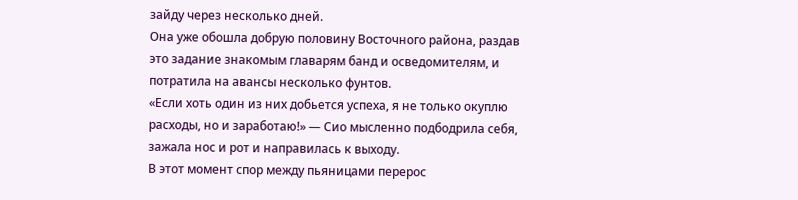зайду через несколько дней.
Она уже обошла добрую половину Восточного района, раздав это задание знакомым главарям банд и осведомителям, и потратила на авансы несколько фунтов.
«Если хоть один из них добьется успеха, я не только окуплю расходы, но и заработаю!» — Сио мысленно подбодрила себя, зажала нос и рот и направилась к выходу.
В этот момент спор между пьяницами перерос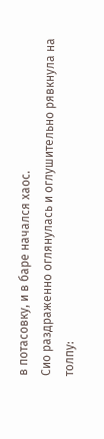в потасовку, и в баре начался хаос.
Сио раздраженно оглянулась и оглушительно рявкнула на толпу: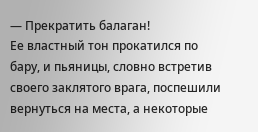— Прекратить балаган!
Ее властный тон прокатился по бару, и пьяницы, словно встретив своего заклятого врага, поспешили вернуться на места, а некоторые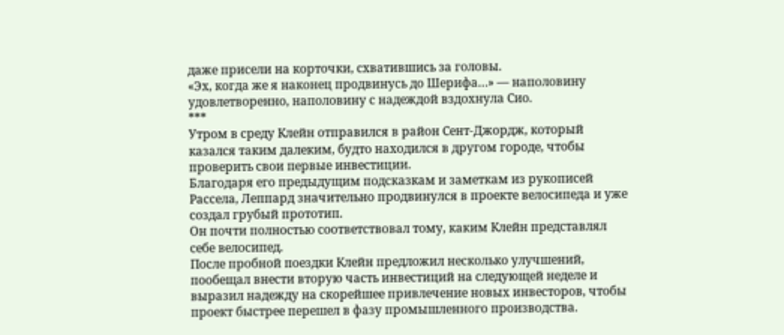даже присели на корточки, схватившись за головы.
«Эх, когда же я наконец продвинусь до Шерифа…» — наполовину удовлетворенно, наполовину с надеждой вздохнула Сио.
***
Утром в среду Клейн отправился в район Сент-Джордж, который казался таким далеким, будто находился в другом городе, чтобы проверить свои первые инвестиции.
Благодаря его предыдущим подсказкам и заметкам из рукописей Рассела, Леппард значительно продвинулся в проекте велосипеда и уже создал грубый прототип.
Он почти полностью соответствовал тому, каким Клейн представлял себе велосипед.
После пробной поездки Клейн предложил несколько улучшений, пообещал внести вторую часть инвестиций на следующей неделе и выразил надежду на скорейшее привлечение новых инвесторов, чтобы проект быстрее перешел в фазу промышленного производства.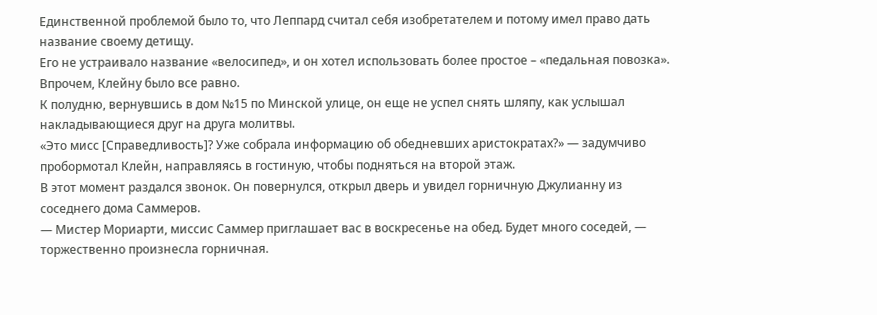Единственной проблемой было то, что Леппард считал себя изобретателем и потому имел право дать название своему детищу.
Его не устраивало название «велосипед», и он хотел использовать более простое – «педальная повозка».
Впрочем, Клейну было все равно.
К полудню, вернувшись в дом №15 по Минской улице, он еще не успел снять шляпу, как услышал накладывающиеся друг на друга молитвы.
«Это мисс [Справедливость]? Уже собрала информацию об обедневших аристократах?» — задумчиво пробормотал Клейн, направляясь в гостиную, чтобы подняться на второй этаж.
В этот момент раздался звонок. Он повернулся, открыл дверь и увидел горничную Джулианну из соседнего дома Саммеров.
— Мистер Мориарти, миссис Саммер приглашает вас в воскресенье на обед. Будет много соседей, — торжественно произнесла горничная.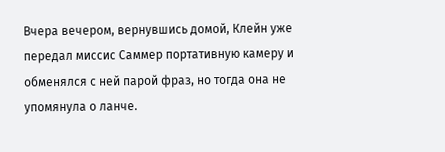Вчера вечером, вернувшись домой, Клейн уже передал миссис Саммер портативную камеру и обменялся с ней парой фраз, но тогда она не упомянула о ланче.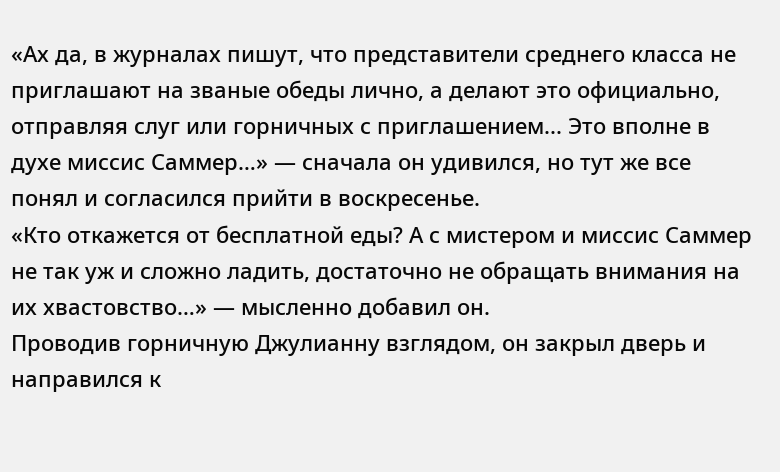«Ах да, в журналах пишут, что представители среднего класса не приглашают на званые обеды лично, а делают это официально, отправляя слуг или горничных с приглашением... Это вполне в духе миссис Саммер…» — сначала он удивился, но тут же все понял и согласился прийти в воскресенье.
«Кто откажется от бесплатной еды? А с мистером и миссис Саммер не так уж и сложно ладить, достаточно не обращать внимания на их хвастовство…» — мысленно добавил он.
Проводив горничную Джулианну взглядом, он закрыл дверь и направился к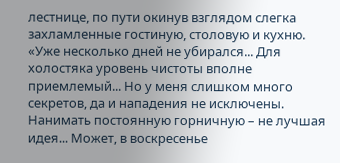лестнице, по пути окинув взглядом слегка захламленные гостиную, столовую и кухню.
«Уже несколько дней не убирался... Для холостяка уровень чистоты вполне приемлемый... Но у меня слишком много секретов, да и нападения не исключены. Нанимать постоянную горничную – не лучшая идея... Может, в воскресенье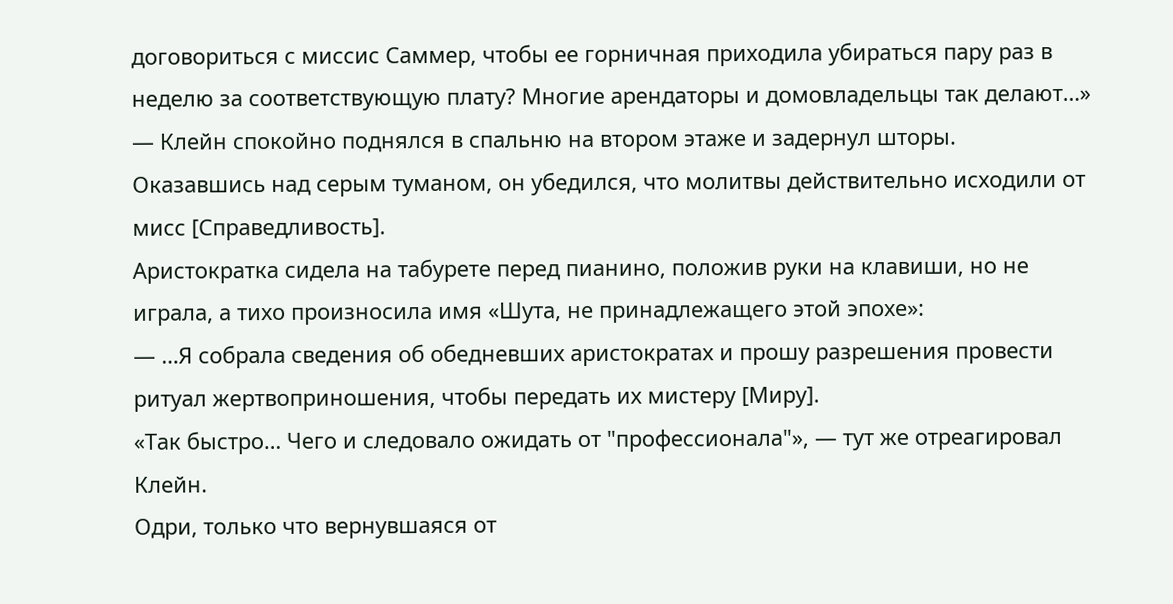договориться с миссис Саммер, чтобы ее горничная приходила убираться пару раз в неделю за соответствующую плату? Многие арендаторы и домовладельцы так делают…» — Клейн спокойно поднялся в спальню на втором этаже и задернул шторы.
Оказавшись над серым туманом, он убедился, что молитвы действительно исходили от мисс [Справедливость].
Аристократка сидела на табурете перед пианино, положив руки на клавиши, но не играла, а тихо произносила имя «Шута, не принадлежащего этой эпохе»:
— …Я собрала сведения об обедневших аристократах и прошу разрешения провести ритуал жертвоприношения, чтобы передать их мистеру [Миру].
«Так быстро… Чего и следовало ожидать от "профессионала"», — тут же отреагировал Клейн.
Одри, только что вернувшаяся от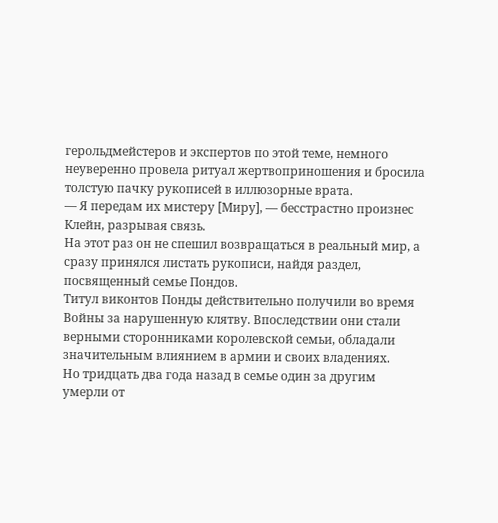герольдмейстеров и экспертов по этой теме, немного неуверенно провела ритуал жертвоприношения и бросила толстую пачку рукописей в иллюзорные врата.
— Я передам их мистеру [Миру], — бесстрастно произнес Клейн, разрывая связь.
На этот раз он не спешил возвращаться в реальный мир, а сразу принялся листать рукописи, найдя раздел, посвященный семье Пондов.
Титул виконтов Понды действительно получили во время Войны за нарушенную клятву. Впоследствии они стали верными сторонниками королевской семьи, обладали значительным влиянием в армии и своих владениях.
Но тридцать два года назад в семье один за другим умерли от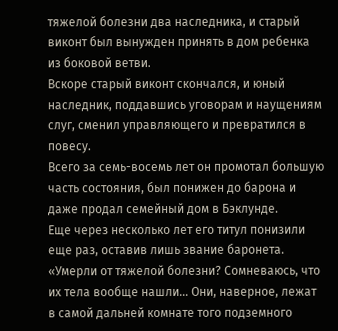тяжелой болезни два наследника, и старый виконт был вынужден принять в дом ребенка из боковой ветви.
Вскоре старый виконт скончался, и юный наследник, поддавшись уговорам и наущениям слуг, сменил управляющего и превратился в повесу.
Всего за семь-восемь лет он промотал большую часть состояния, был понижен до барона и даже продал семейный дом в Бэклунде.
Еще через несколько лет его титул понизили еще раз, оставив лишь звание баронета.
«Умерли от тяжелой болезни? Сомневаюсь, что их тела вообще нашли… Они, наверное, лежат в самой дальней комнате того подземного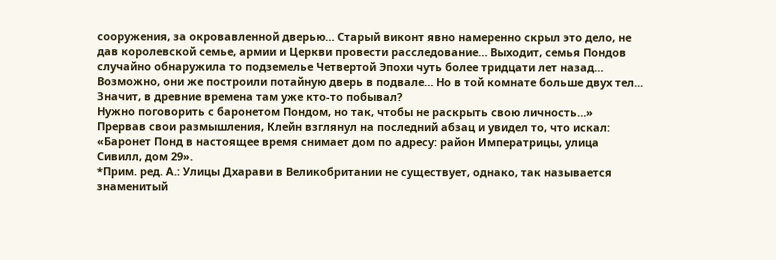сооружения, за окровавленной дверью… Старый виконт явно намеренно скрыл это дело, не дав королевской семье, армии и Церкви провести расследование… Выходит, семья Пондов случайно обнаружила то подземелье Четвертой Эпохи чуть более тридцати лет назад… Возможно, они же построили потайную дверь в подвале… Но в той комнате больше двух тел... Значит, в древние времена там уже кто-то побывал?
Нужно поговорить с баронетом Пондом, но так, чтобы не раскрыть свою личность…»
Прервав свои размышления, Клейн взглянул на последний абзац и увидел то, что искал:
«Баронет Понд в настоящее время снимает дом по адресу: район Императрицы, улица Сивилл, дом 29».
*Прим. ред. А.: Улицы Дхарави в Великобритании не существует, однако, так называется знаменитый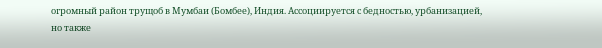огромный район трущоб в Мумбаи (Бомбее), Индия. Ассоциируется с бедностью, урбанизацией, но также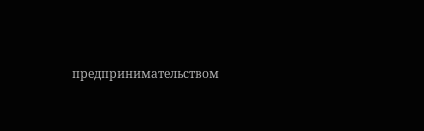предпринимательством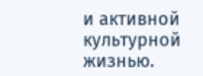и активной культурной жизнью.